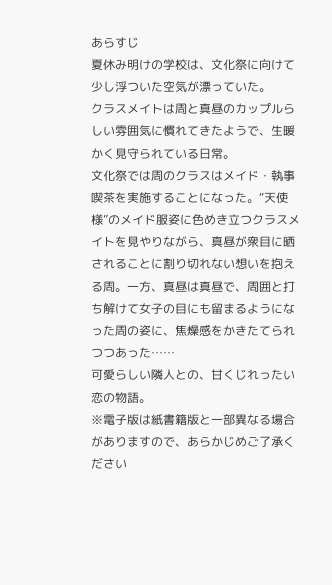あらすじ
夏休み明けの学校は、文化祭に向けて少し浮ついた空気が漂っていた。
クラスメイトは周と真昼のカップルらしい雰囲気に慣れてきたようで、生暖かく見守られている日常。
文化祭では周のクラスはメイド・執事喫茶を実施することになった。“天使様”のメイド服姿に色めき立つクラスメイトを見やりながら、真昼が衆目に晒されることに割り切れない想いを抱える周。一方、真昼は真昼で、周囲と打ち解けて女子の目にも留まるようになった周の姿に、焦燥感をかきたてられつつあった……
可愛らしい隣人との、甘くじれったい恋の物語。
※電子版は紙書籍版と一部異なる場合がありますので、あらかじめご了承ください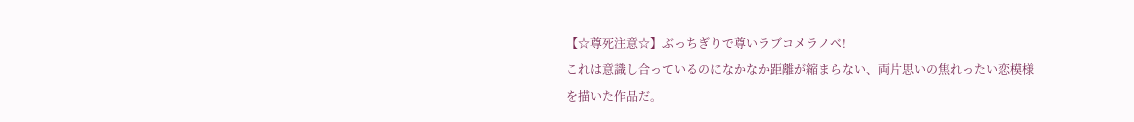【☆尊死注意☆】ぶっちぎりで尊いラブコメラノベ!
これは意識し合っているのになかなか距離が縮まらない、両片思いの焦れったい恋模様を描いた作品だ。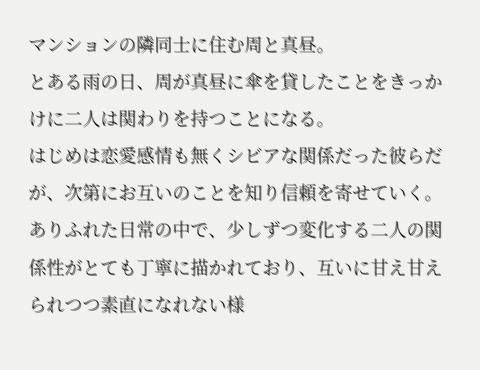マンションの隣同士に住む周と真昼。
とある雨の日、周が真昼に傘を貸したことをきっかけに二人は関わりを持つことになる。
はじめは恋愛感情も無くシビアな関係だった彼らだが、次第にお互いのことを知り信頼を寄せていく。
ありふれた日常の中で、少しずつ変化する二人の関係性がとても丁寧に描かれており、互いに甘え甘えられつつ素直になれない様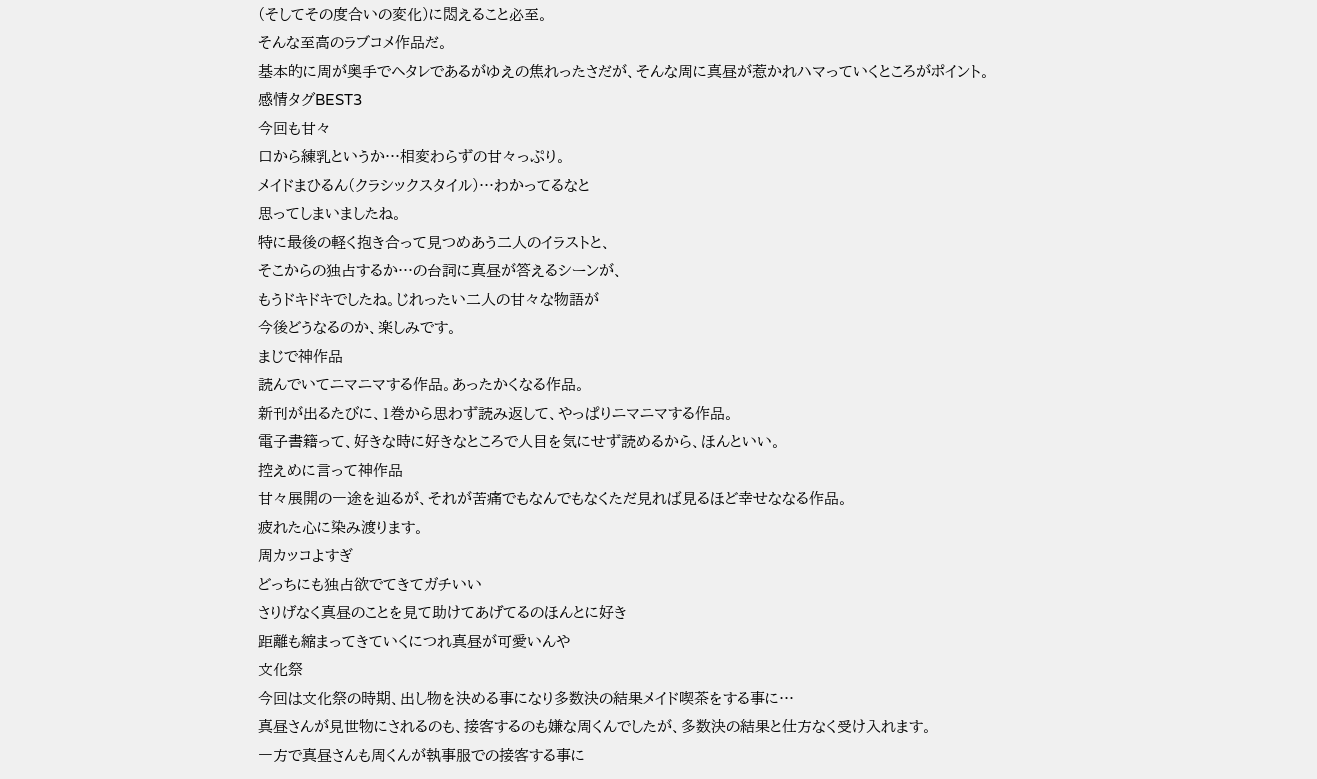(そしてその度合いの変化)に悶えること必至。
そんな至高のラブコメ作品だ。
基本的に周が奥手でヘタレであるがゆえの焦れったさだが、そんな周に真昼が惹かれハマっていくところがポイント。
感情タグBEST3
今回も甘々
口から練乳というか…相変わらずの甘々っぷり。
メイドまひるん(クラシックスタイル)…わかってるなと
思ってしまいましたね。
特に最後の軽く抱き合って見つめあう二人のイラストと、
そこからの独占するか…の台詞に真昼が答えるシーンが、
もうドキドキでしたね。じれったい二人の甘々な物語が
今後どうなるのか、楽しみです。
まじで神作品
読んでいてニマニマする作品。あったかくなる作品。
新刊が出るたびに、1巻から思わず読み返して、やっぱりニマニマする作品。
電子書籍って、好きな時に好きなところで人目を気にせず読めるから、ほんといい。
控えめに言って神作品
甘々展開の一途を辿るが、それが苦痛でもなんでもなくただ見れば見るほど幸せななる作品。
疲れた心に染み渡ります。
周カッコよすぎ
どっちにも独占欲でてきてガチいい
さりげなく真昼のことを見て助けてあげてるのほんとに好き
距離も縮まってきていくにつれ真昼が可愛いんや
文化祭
今回は文化祭の時期、出し物を決める事になり多数決の結果メイド喫茶をする事に…
真昼さんが見世物にされるのも、接客するのも嫌な周くんでしたが、多数決の結果と仕方なく受け入れます。
一方で真昼さんも周くんが執事服での接客する事に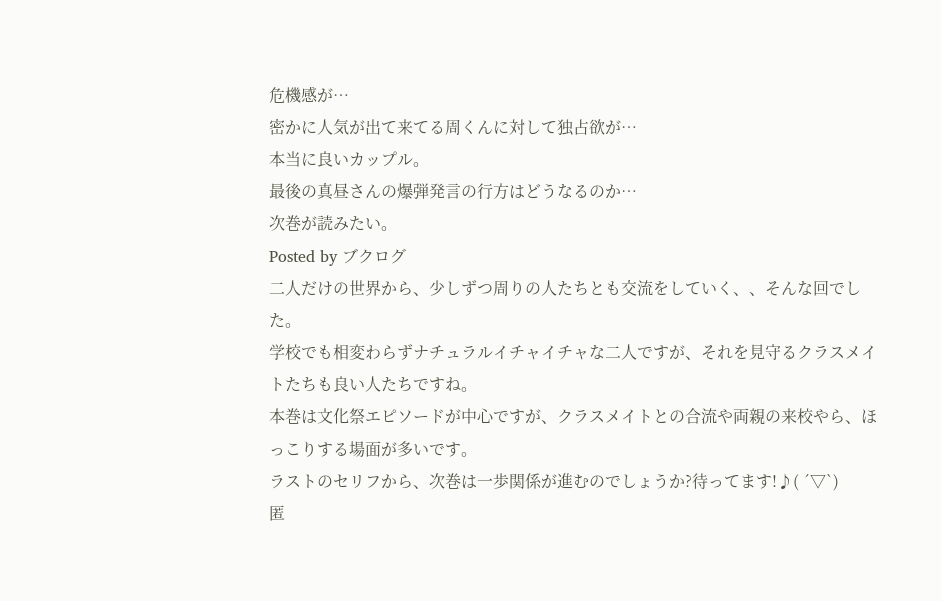危機感が…
密かに人気が出て来てる周くんに対して独占欲が…
本当に良いカップル。
最後の真昼さんの爆弾発言の行方はどうなるのか…
次巻が読みたい。
Posted by ブクログ
二人だけの世界から、少しずつ周りの人たちとも交流をしていく、、そんな回でした。
学校でも相変わらずナチュラルイチャイチャな二人ですが、それを見守るクラスメイトたちも良い人たちですね。
本巻は文化祭エピソードが中心ですが、クラスメイトとの合流や両親の来校やら、ほっこりする場面が多いです。
ラストのセリフから、次巻は一歩関係が進むのでしょうか?待ってます!♪( ´▽`)
匿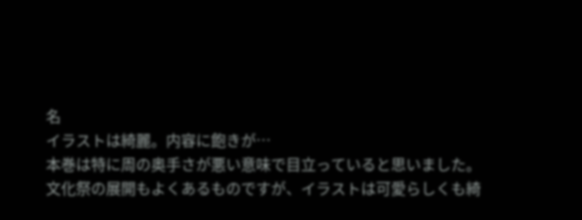名
イラストは綺麗。内容に飽きが…
本巻は特に周の奥手さが悪い意味で目立っていると思いました。
文化祭の展開もよくあるものですが、イラストは可愛らしくも綺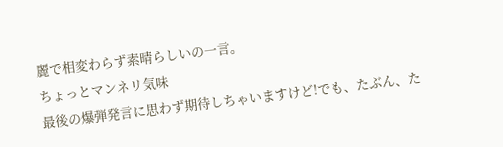麗で相変わらず素晴らしいの一言。
ちょっとマンネリ気味
最後の爆弾発言に思わず期待しちゃいますけど!でも、たぶん、た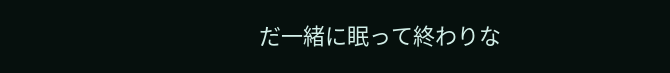だ一緒に眠って終わりな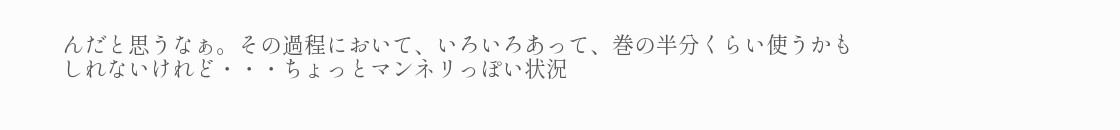んだと思うなぁ。その過程において、いろいろあって、巻の半分くらい使うかもしれないけれど・・・ちょっとマンネリっぽい状況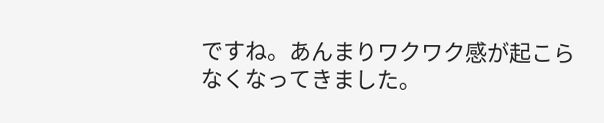ですね。あんまりワクワク感が起こらなくなってきました。